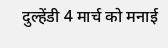दुल्हेंडी 4 मार्च को मनाई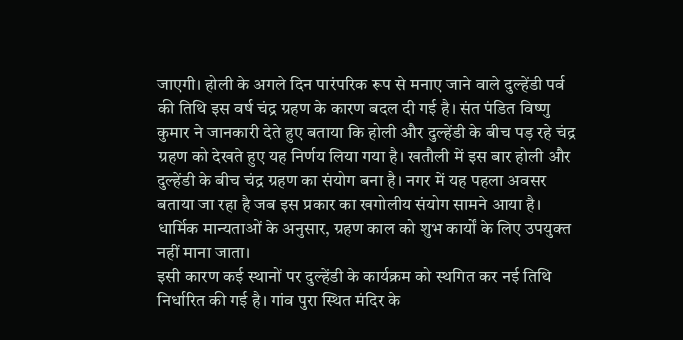जाएगी। होली के अगले दिन पारंपरिक रूप से मनाए जाने वाले दुल्हेंडी पर्व की तिथि इस वर्ष चंद्र ग्रहण के कारण बदल दी गई है। संत पंडित विष्णु कुमार ने जानकारी देते हुए बताया कि होली और दुल्हेंडी के बीच पड़ रहे चंद्र ग्रहण को देखते हुए यह निर्णय लिया गया है। खतौली में इस बार होली और दुल्हेंडी के बीच चंद्र ग्रहण का संयोग बना है। नगर में यह पहला अवसर बताया जा रहा है जब इस प्रकार का खगोलीय संयोग सामने आया है। धार्मिक मान्यताओं के अनुसार, ग्रहण काल को शुभ कार्यों के लिए उपयुक्त नहीं माना जाता।
इसी कारण कई स्थानों पर दुल्हेंडी के कार्यक्रम को स्थगित कर नई तिथि निर्धारित की गई है। गांव पुरा स्थित मंदिर के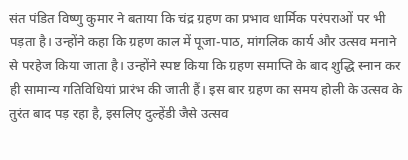संत पंडित विष्णु कुमार ने बताया कि चंद्र ग्रहण का प्रभाव धार्मिक परंपराओं पर भी पड़ता है। उन्होंने कहा कि ग्रहण काल में पूजा-पाठ, मांगलिक कार्य और उत्सव मनाने से परहेज किया जाता है। उन्होंने स्पष्ट किया कि ग्रहण समाप्ति के बाद शुद्धि स्नान कर ही सामान्य गतिविधियां प्रारंभ की जाती हैं। इस बार ग्रहण का समय होली के उत्सव के तुरंत बाद पड़ रहा है, इसलिए दुल्हेंडी जैसे उत्सव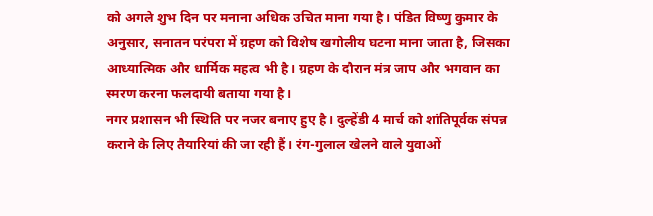को अगले शुभ दिन पर मनाना अधिक उचित माना गया है। पंडित विष्णु कुमार के अनुसार, सनातन परंपरा में ग्रहण को विशेष खगोलीय घटना माना जाता है, जिसका आध्यात्मिक और धार्मिक महत्व भी है। ग्रहण के दौरान मंत्र जाप और भगवान का स्मरण करना फलदायी बताया गया है।
नगर प्रशासन भी स्थिति पर नजर बनाए हुए है। दुल्हेंडी 4 मार्च को शांतिपूर्वक संपन्न कराने के लिए तैयारियां की जा रही हैं। रंग-गुलाल खेलने वाले युवाओं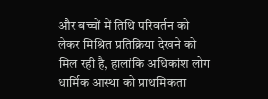और बच्चों में तिथि परिवर्तन को लेकर मिश्रित प्रतिक्रिया देखने को मिल रही है, हालांकि अधिकांश लोग धार्मिक आस्था को प्राथमिकता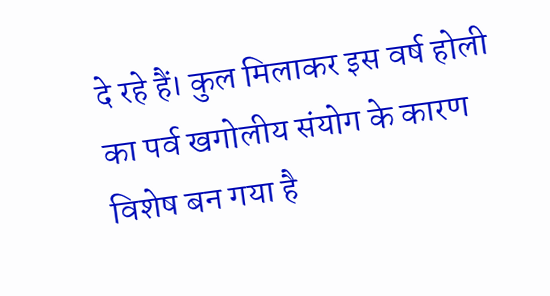दे रहे हैं। कुल मिलाकर इस वर्ष होली का पर्व खगोलीय संयोग के कारण विशेष बन गया है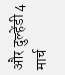और दुल्हेंडी 4 मार्च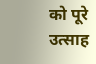को पूरे उत्साह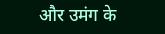और उमंग के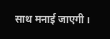साथ मनाई जाएगी।